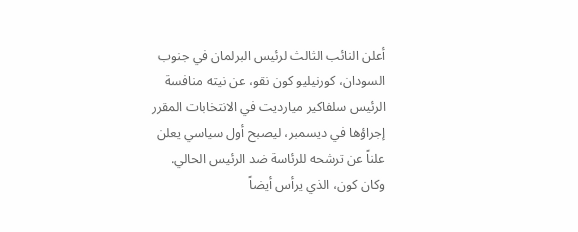أعلن النائب الثالث لرئيس البرلمان في جنوب السودان، كورنيليو كون نقو، عن نيته منافسة الرئيس سلفاكير ميارديت في الانتخابات المقرر إجراؤها في ديسمبر، ليصبح أول سياسي يعلن علناً عن ترشحه للرئاسة ضد الرئيس الحالي.
وكان كون، الذي يرأس أيضاً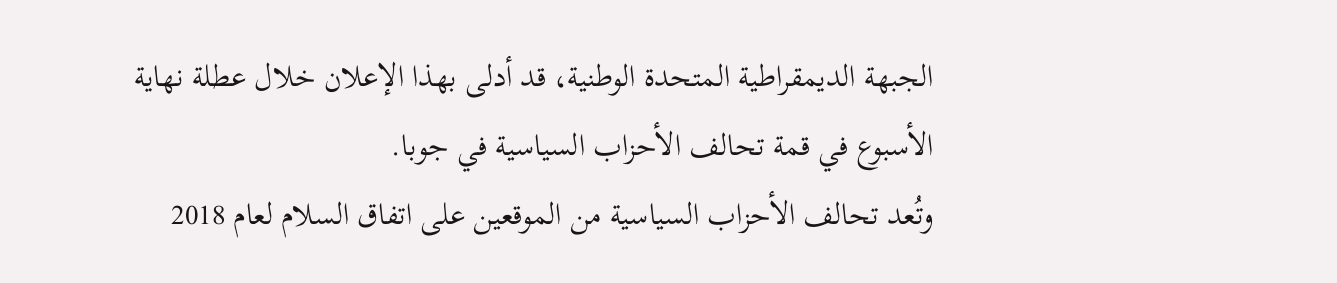الجبهة الديمقراطية المتحدة الوطنية، قد أدلى بهذا الإعلان خلال عطلة نهاية الأسبوع في قمة تحالف الأحزاب السياسية في جوبا.
وتُعد تحالف الأحزاب السياسية من الموقعين على اتفاق السلام لعام 2018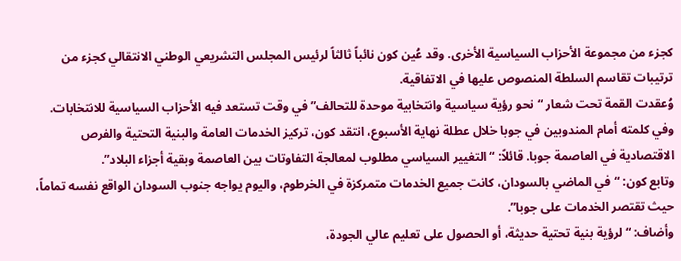كجزء من مجموعة الأحزاب السياسية الأخرى. وقد عُين كون نائباً ثالثاً لرئيس المجلس التشريعي الوطني الانتقالي كجزء من ترتيبات تقاسم السلطة المنصوص عليها في الاتفاقية.
وُعقدت القمة تحت شعار “نحو رؤية سياسية وانتخابية موحدة للتحالف” في وقت تستعد فيه الأحزاب السياسية للانتخابات.
وفي كلمته أمام المندوبين في جوبا خلال عطلة نهاية الأسبوع، انتقد كون، تركيز الخدمات العامة والبنية التحتية والفرص الاقتصادية في العاصمة جوبا. قائلاً: “التغيير السياسي مطلوب لمعالجة التفاوتات بين العاصمة وبقية أجزاء البلاد”.
وتابع كون: “في الماضي بالسودان، كانت جميع الخدمات متمركزة في الخرطوم، واليوم يواجه جنوب السودان الواقع نفسه تماماً، حيث تقتصر الخدمات على جوبا”.
وأضاف: “لرؤية بنية تحتية حديثة، أو الحصول على تعليم عالي الجودة،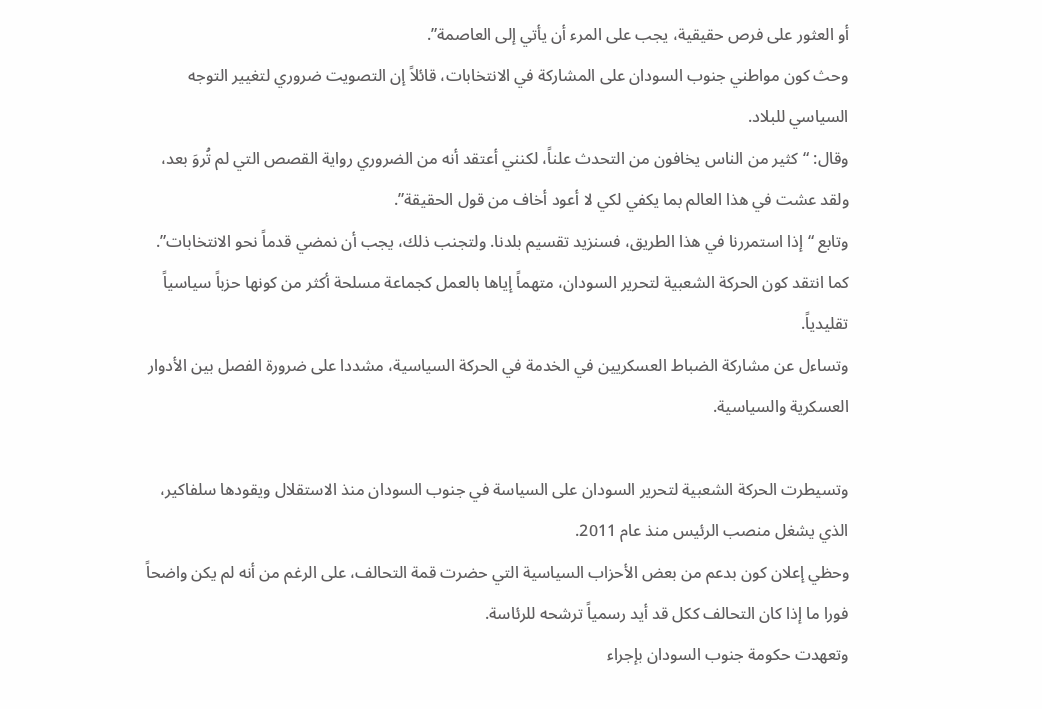أو العثور على فرص حقيقية، يجب على المرء أن يأتي إلى العاصمة”.
وحث كون مواطني جنوب السودان على المشاركة في الانتخابات، قائلاً إن التصويت ضروري لتغيير التوجه السياسي للبلاد.
وقال: “كثير من الناس يخافون من التحدث علناً، لكنني أعتقد أنه من الضروري رواية القصص التي لم تُروَ بعد، ولقد عشت في هذا العالم بما يكفي لكي لا أعود أخاف من قول الحقيقة”.
وتابع “إذا استمررنا في هذا الطريق، فسنزيد تقسيم بلدنا. ولتجنب ذلك، يجب أن نمضي قدماً نحو الانتخابات”.
كما انتقد كون الحركة الشعبية لتحرير السودان، متهماً إياها بالعمل كجماعة مسلحة أكثر من كونها حزباً سياسياً تقليدياً.
وتساءل عن مشاركة الضباط العسكريين في الخدمة في الحركة السياسية، مشددا على ضرورة الفصل بين الأدوار العسكرية والسياسية.

وتسيطرت الحركة الشعبية لتحرير السودان على السياسة في جنوب السودان منذ الاستقلال ويقودها سلفاكير، الذي يشغل منصب الرئيس منذ عام 2011.
وحظي إعلان كون بدعم من بعض الأحزاب السياسية التي حضرت قمة التحالف، على الرغم من أنه لم يكن واضحاً فورا ما إذا كان التحالف ككل قد أيد رسمياً ترشحه للرئاسة.
وتعهدت حكومة جنوب السودان بإجراء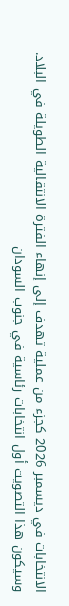الانتخابات في ديسمبر 2026 كجزء من عملية تهدف إلى إنهاء الفترة الانتقالية الطويلة في البلاد.
وسيكون هذا التصويت أول انتخابات رئاسية في جنوب السودان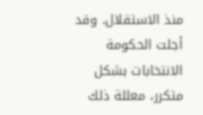منذ الاستقلال. وقد أجلت الحكومة الانتخابات بشكل متكرر، معللة ذلك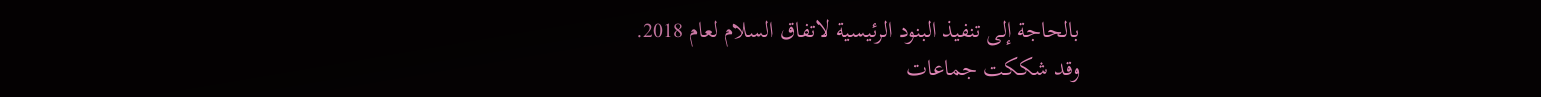بالحاجة إلى تنفيذ البنود الرئيسية لاتفاق السلام لعام 2018.
وقد شككت جماعات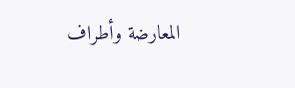المعارضة وأطراف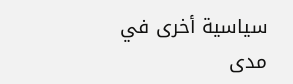سياسية أخرى في مدى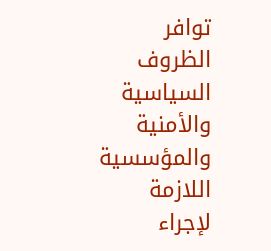توافر الظروف السياسية والأمنية والمؤسسية اللازمة لإجراء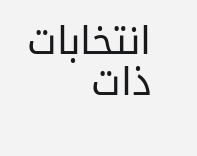انتخابات ذات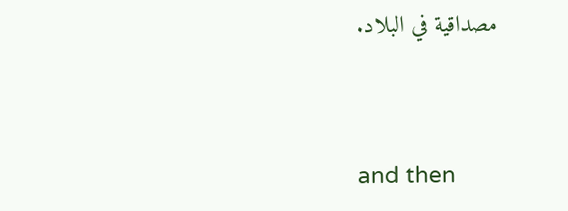مصداقية في البلاد.




and then